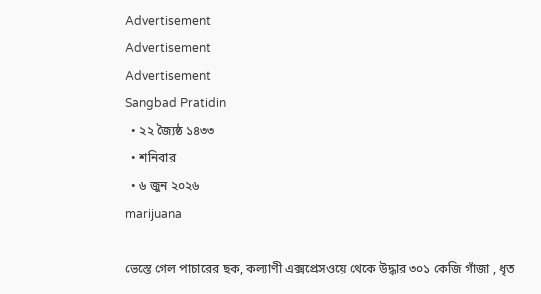Advertisement
Advertisement
Advertisement
Sangbad Pratidin
  • ২২ জ্যৈষ্ঠ ১৪৩৩
  • শনিবার
  • ৬ জুন ২০২৬
marijuana

ভেস্তে গেল পাচারের ছক, কল্যাণী এক্সপ্রেসওয়ে থেকে উদ্ধার ৩০১ কেজি গাঁজা , ধৃত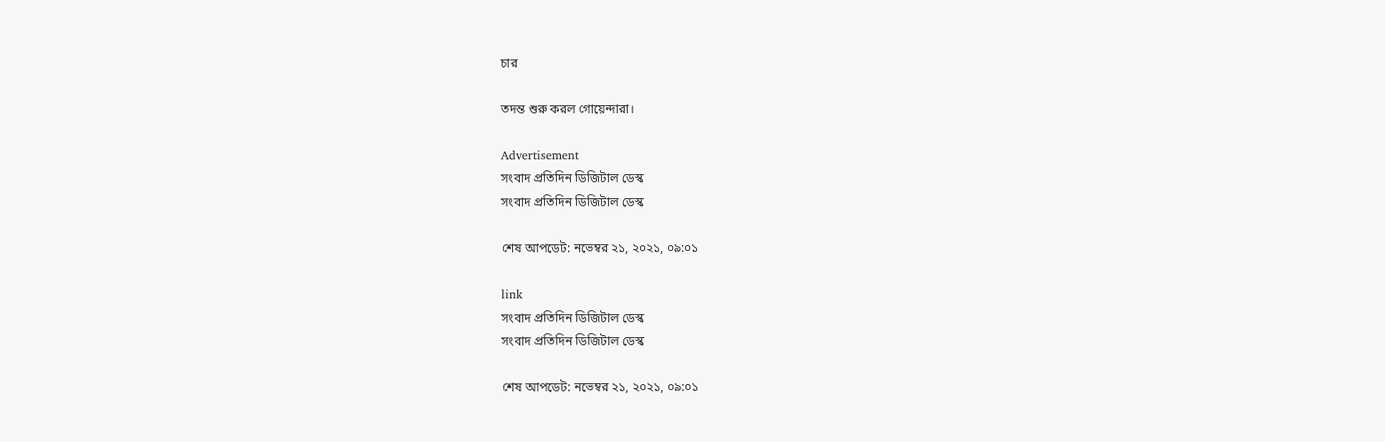চার

তদন্ত শুরু করল গোয়েন্দারা।

Advertisement
সংবাদ প্রতিদিন ডিজিটাল ডেস্ক
সংবাদ প্রতিদিন ডিজিটাল ডেস্ক

শেষ আপডেট: নভেম্বর ২১, ২০২১, ০৯:০১

link
সংবাদ প্রতিদিন ডিজিটাল ডেস্ক
সংবাদ প্রতিদিন ডিজিটাল ডেস্ক

শেষ আপডেট: নভেম্বর ২১, ২০২১, ০৯:০১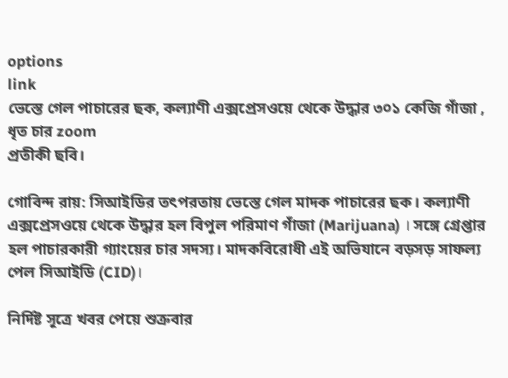options
link
ভেস্তে গেল পাচারের ছক, কল্যাণী এক্সপ্রেসওয়ে থেকে উদ্ধার ৩০১ কেজি গাঁজা , ধৃত চার zoom
প্রতীকী ছবি।

গোবিন্দ রায়: সিআইডির তৎপরতায় ভেস্তে গেল মাদক পাচারের ছক। কল্যাণী এক্সপ্রেসওয়ে থেকে উদ্ধার হল বিপুল পরিমাণ গাঁজা (Marijuana) । সঙ্গে গ্রেপ্তার হল পাচারকারী গ্যাংয়ের চার সদস্য। মাদকবিরোধী এই অভিযানে বড়সড় সাফল্য পেল সিআইডি (CID)।

নির্দিষ্ট সূত্রে খবর পেয়ে শুক্রবার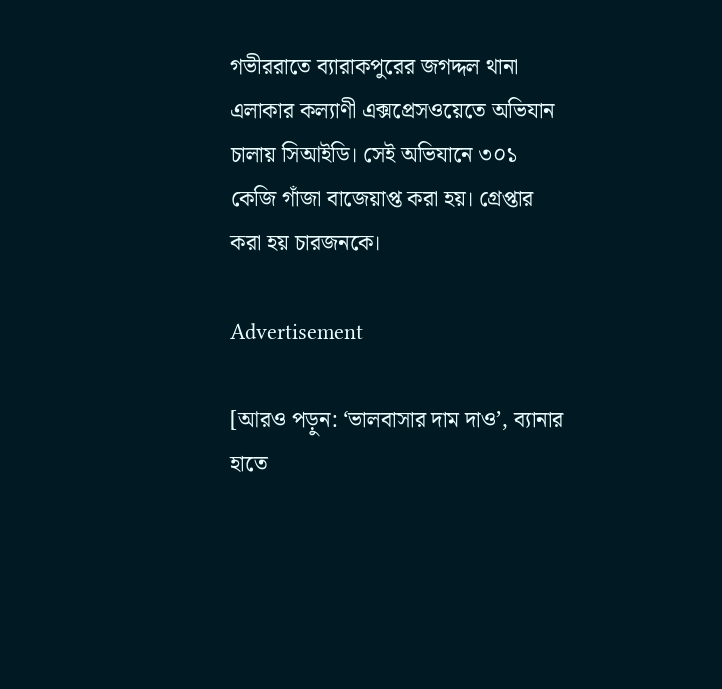গভীররাতে ব্যারাকপুরের জগদ্দল থানা এলাকার কল্যাণী এক্সপ্রেসওয়েতে অভিযান চালায় সিআইডি। সেই অভিযানে ৩০১ কেজি গাঁজা বাজেয়াপ্ত করা হয়। গ্রেপ্তার করা হয় চারজনকে।

Advertisement

[আরও পড়ুন: ‘ভালবাসার দাম দাও’, ব্যানার হাতে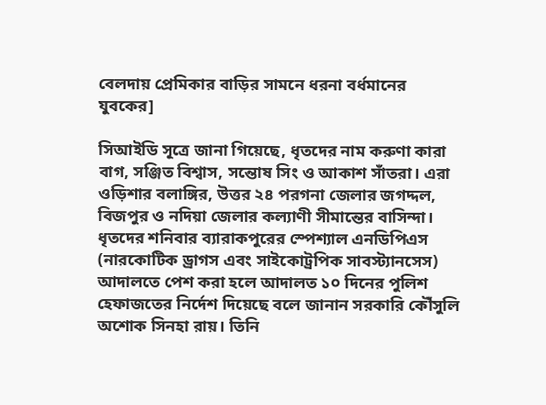বেলদায় প্রেমিকার বাড়ির সামনে ধরনা বর্ধমানের যুবকের]

সিআইডি সূত্রে জানা গিয়েছে, ধৃতদের নাম করুণা কারা বাগ, সঞ্জিত বিশ্বাস, সন্তোষ সিং ও আকাশ সাঁতরা। এরা ওড়িশার বলাঙ্গির, উত্তর ২৪ পরগনা জেলার জগদ্দল, বিজপুর ও নদিয়া জেলার কল্যাণী সীমান্তের বাসিন্দা। ধৃতদের শনিবার ব্যারাকপুরের স্পেশ্যাল এনডিপিএস (নারকোটিক ড্রাগস এবং সাইকোট্রপিক সাবস্ট্যানসেস) আদালতে পেশ করা হলে আদালত ১০ দিনের পুলিশ হেফাজতের নির্দেশ দিয়েছে বলে জানান সরকারি কৌঁসুলি অশোক সিনহা রায়। তিনি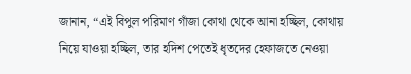জানান, “এই বিপুল পরিমাণ গাঁজা কোথা থেকে আনা হচ্ছিল, কোথায় নিয়ে যাওয়া হচ্ছিল, তার হদিশ পেতেই ধৃতদের হেফাজতে নেওয়া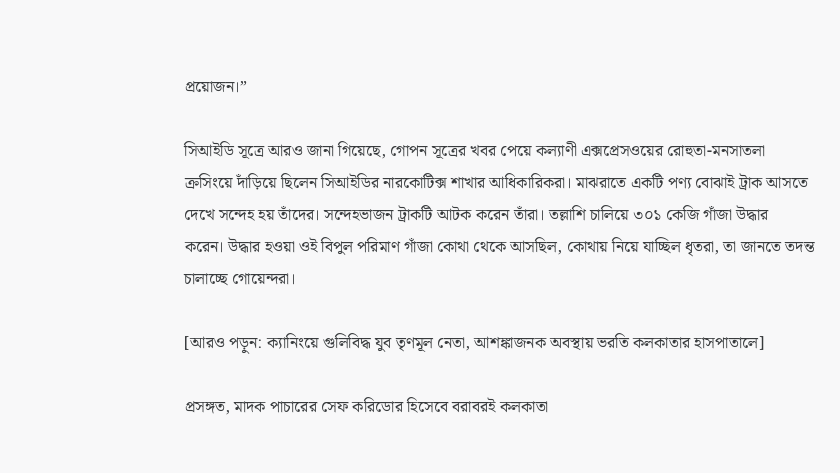প্রয়োজন।”

সিআইডি সূত্রে আরও জানা গিয়েছে, গোপন সূত্রের খবর পেয়ে কল্যাণী এক্সপ্রেসওয়ের রোহুতা-মনসাতলা ক্রসিংয়ে দাঁড়িয়ে ছিলেন সিআইডির নারকোটিক্স শাখার আধিকারিকরা। মাঝরাতে একটি পণ্য বোঝাই ট্রাক আসতে দেখে সন্দেহ হয় তাঁদের। সন্দেহভাজন ট্রাকটি আটক করেন তাঁরা। তল্লাশি চালিয়ে ৩০১ কেজি গাঁজা উদ্ধার করেন। উদ্ধার হওয়া ওই বিপুল পরিমাণ গাঁজা কোথা থেকে আসছিল, কোথায় নিয়ে যাচ্ছিল ধৃতরা, তা জানতে তদন্ত চালাচ্ছে গোয়েন্দরা।

[আরও পড়ুন: ক্যানিংয়ে গুলিবিদ্ধ যুব তৃণমূল নেতা, আশঙ্কাজনক অবস্থায় ভরতি কলকাতার হাসপাতালে]

প্রসঙ্গত, মাদক পাচারের সেফ করিডোর হিসেবে বরাবরই কলকাতা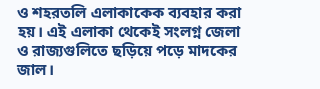ও শহরতলি এলাকাকেক ব্যবহার করা হয়। এই এলাকা থেকেই সংলগ্ন জেলা ও রাজ্যগুলিতে ছড়িয়ে পড়ে মাদকের জাল।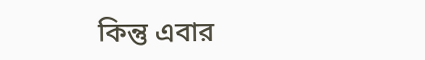কিন্তু এবার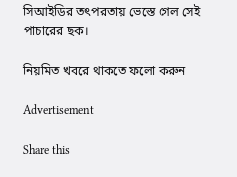সিআইডির তৎপরতায় ভেস্তে গেল সেই পাচারের ছক।

নিয়মিত খবরে থাকতে ফলো করুন

Advertisement

Share this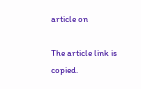article on

The article link is copied.